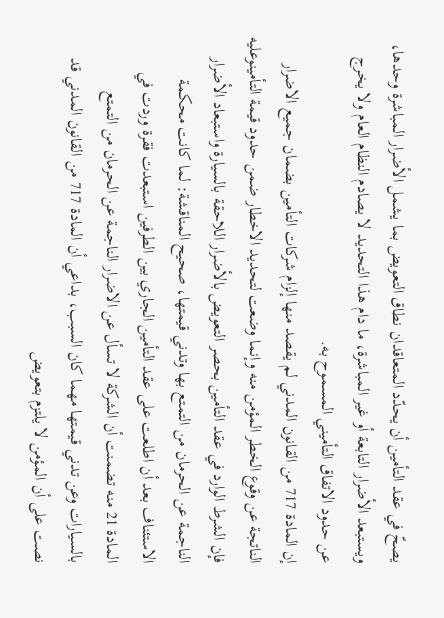يصحّ في عقد التأمين أن يحدّد المتعاقدان نطاق التعويض بما يشمل الأضرار المباشرة وحدها، ويستبعد الأضرار التابعة أو غير المباشرة، ما دام هذا التحديد لا يصادم النظام العام ولا يخرج عن حدود الاتفاق التأميني المسموح به.
إن المادة 717 من القانون المدني لم يقصد منها إلزام شركات التأمين بضمان جميع الاضرار الناتجة عن وقوع الخطر المؤمن منه وإنما وضعت لتحديد الاخطار ضمن حدود قيمة التأمينوعليه فإن الشرط الوارد في عقد التأمين بحصر التعويض بالأضرار اللاحقة بالسيارة واستبعاد الأضرار الناجمة عن الحرمان من التمتع بها وتدني قيمتها، صحيح المناقشة: لما كانت محكمة الاستئناف بعد أن اطلعت على عقد التأمين الجاري بين الطرفين استبعدت فقرة وردت في المادة 21 منه تضمنت أن الشركة لا تسأل عن الاضرار الناجمة عن الحرمان من التمتع بالسيارات وعن تدني قيمتها مهما كان السبب، بداعي أن المادة 717 من القانون المدني قد نصت على أن المؤمن لا يلتزم بتعويض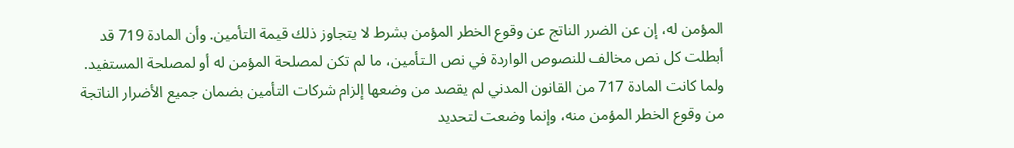المؤمن له، إن عن الضرر الناتج عن وقوع الخطر المؤمن بشرط لا يتجاوز ذلك قيمة التأمين. وأن المادة 719 قد أبطلت كل نص مخالف للنصوص الواردة في نص الـتأمين، ما لم تكن لمصلحة المؤمن له أو لمصلحة المستفيد. ولما كانت المادة 717 من القانون المدني لم يقصد من وضعها إلزام شركات التأمين بضمان جميع الأضرار الناتجة من وقوع الخطر المؤمن منه، وإنما وضعت لتحديد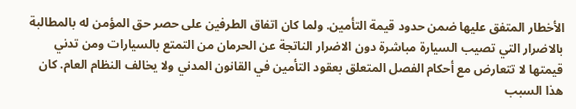الأخطار المتفق عليها ضمن حدود قيمة التأمين. ولما كان اتفاق الطرفين على حصر حق المؤمن له بالمطالبة بالاضرار التي تصيب السيارة مباشرة دون الاضرار الناتجة عن الحرمان من التمتع بالسيارات ومن تدني قيمتها لا تتعارض مع أحكام الفصل المتعلق بعقود التأمين في القانون المدني ولا يخالف النظام العام. كان هذا السبب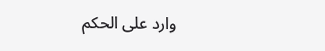وارد على الحكم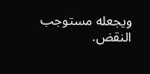ويجعله مستوجب النقض.